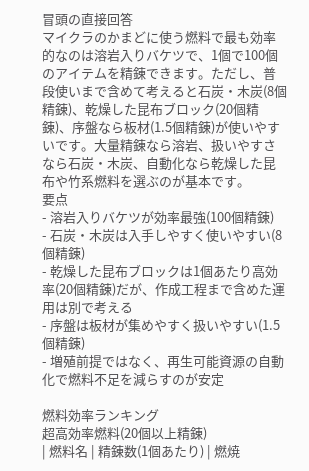冒頭の直接回答
マイクラのかまどに使う燃料で最も効率的なのは溶岩入りバケツで、1個で100個のアイテムを精錬できます。ただし、普段使いまで含めて考えると石炭・木炭(8個精錬)、乾燥した昆布ブロック(20個精錬)、序盤なら板材(1.5個精錬)が使いやすいです。大量精錬なら溶岩、扱いやすさなら石炭・木炭、自動化なら乾燥した昆布や竹系燃料を選ぶのが基本です。
要点
- 溶岩入りバケツが効率最強(100個精錬)
- 石炭・木炭は入手しやすく使いやすい(8個精錬)
- 乾燥した昆布ブロックは1個あたり高効率(20個精錬)だが、作成工程まで含めた運用は別で考える
- 序盤は板材が集めやすく扱いやすい(1.5個精錬)
- 増殖前提ではなく、再生可能資源の自動化で燃料不足を減らすのが安定

燃料効率ランキング
超高効率燃料(20個以上精錬)
| 燃料名 | 精錬数(1個あたり) | 燃焼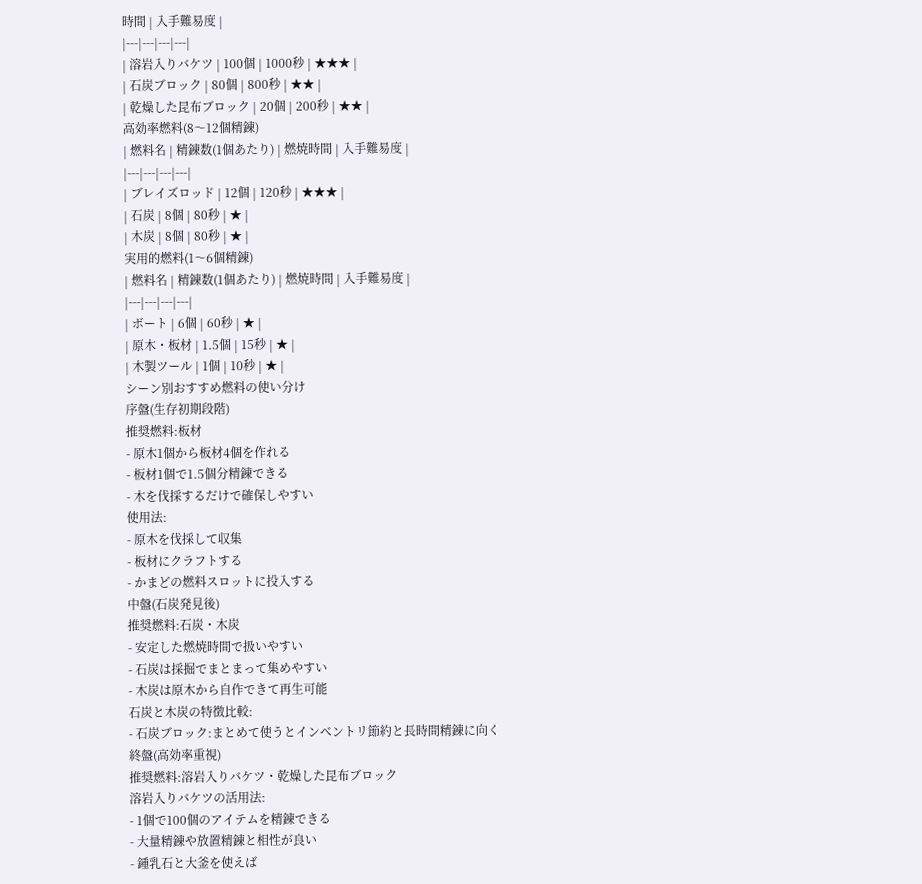時間 | 入手難易度 |
|---|---|---|---|
| 溶岩入りバケツ | 100個 | 1000秒 | ★★★ |
| 石炭ブロック | 80個 | 800秒 | ★★ |
| 乾燥した昆布ブロック | 20個 | 200秒 | ★★ |
高効率燃料(8〜12個精錬)
| 燃料名 | 精錬数(1個あたり) | 燃焼時間 | 入手難易度 |
|---|---|---|---|
| ブレイズロッド | 12個 | 120秒 | ★★★ |
| 石炭 | 8個 | 80秒 | ★ |
| 木炭 | 8個 | 80秒 | ★ |
実用的燃料(1〜6個精錬)
| 燃料名 | 精錬数(1個あたり) | 燃焼時間 | 入手難易度 |
|---|---|---|---|
| ボート | 6個 | 60秒 | ★ |
| 原木・板材 | 1.5個 | 15秒 | ★ |
| 木製ツール | 1個 | 10秒 | ★ |
シーン別おすすめ燃料の使い分け
序盤(生存初期段階)
推奨燃料:板材
- 原木1個から板材4個を作れる
- 板材1個で1.5個分精錬できる
- 木を伐採するだけで確保しやすい
使用法:
- 原木を伐採して収集
- 板材にクラフトする
- かまどの燃料スロットに投入する
中盤(石炭発見後)
推奨燃料:石炭・木炭
- 安定した燃焼時間で扱いやすい
- 石炭は採掘でまとまって集めやすい
- 木炭は原木から自作できて再生可能
石炭と木炭の特徴比較:
- 石炭ブロック:まとめて使うとインベントリ節約と長時間精錬に向く
終盤(高効率重視)
推奨燃料:溶岩入りバケツ・乾燥した昆布ブロック
溶岩入りバケツの活用法:
- 1個で100個のアイテムを精錬できる
- 大量精錬や放置精錬と相性が良い
- 鍾乳石と大釜を使えば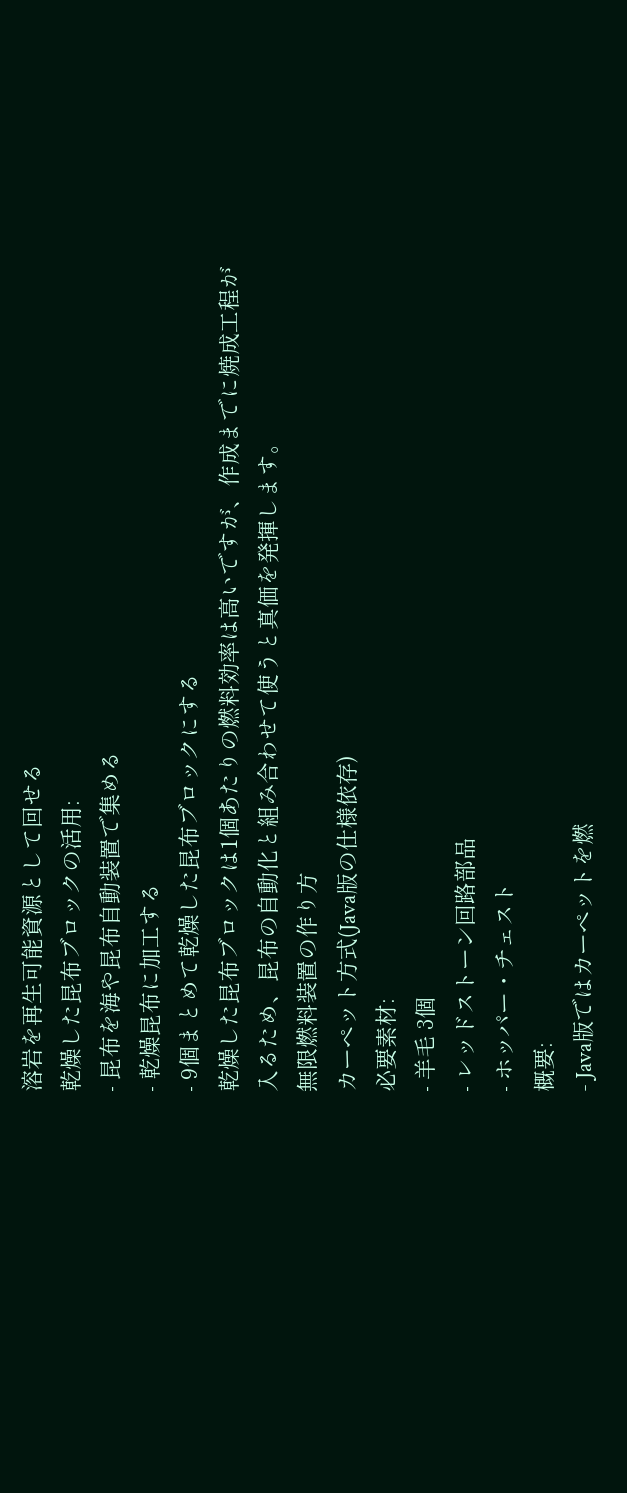溶岩を再生可能資源として回せる
乾燥した昆布ブロックの活用:
- 昆布を海や昆布自動装置で集める
- 乾燥昆布に加工する
- 9個まとめて乾燥した昆布ブロックにする
乾燥した昆布ブロックは1個あたりの燃料効率は高いですが、作成までに焼成工程が入るため、昆布の自動化と組み合わせて使うと真価を発揮します。
無限燃料装置の作り方
カーペット方式(Java版の仕様依存)
必要素材:
- 羊毛 3個
- レッドストーン回路部品
- ホッパー・チェスト
概要:
- Java版ではカーペットを燃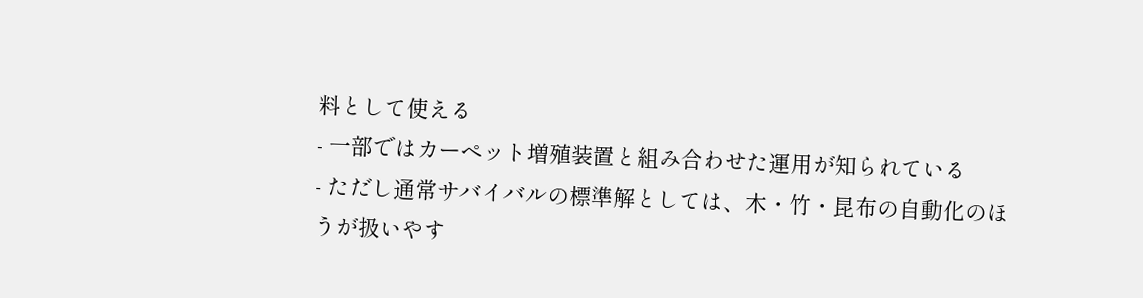料として使える
- 一部ではカーペット増殖装置と組み合わせた運用が知られている
- ただし通常サバイバルの標準解としては、木・竹・昆布の自動化のほうが扱いやす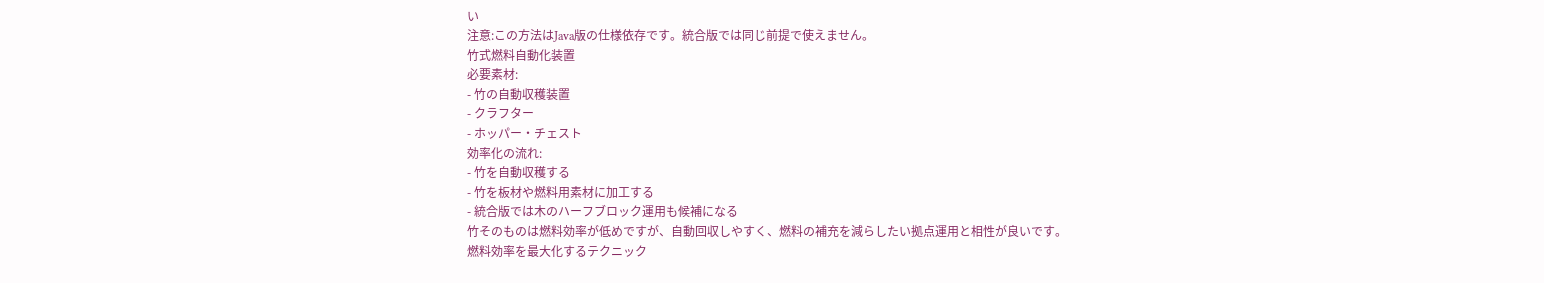い
注意:この方法はJava版の仕様依存です。統合版では同じ前提で使えません。
竹式燃料自動化装置
必要素材:
- 竹の自動収穫装置
- クラフター
- ホッパー・チェスト
効率化の流れ:
- 竹を自動収穫する
- 竹を板材や燃料用素材に加工する
- 統合版では木のハーフブロック運用も候補になる
竹そのものは燃料効率が低めですが、自動回収しやすく、燃料の補充を減らしたい拠点運用と相性が良いです。
燃料効率を最大化するテクニック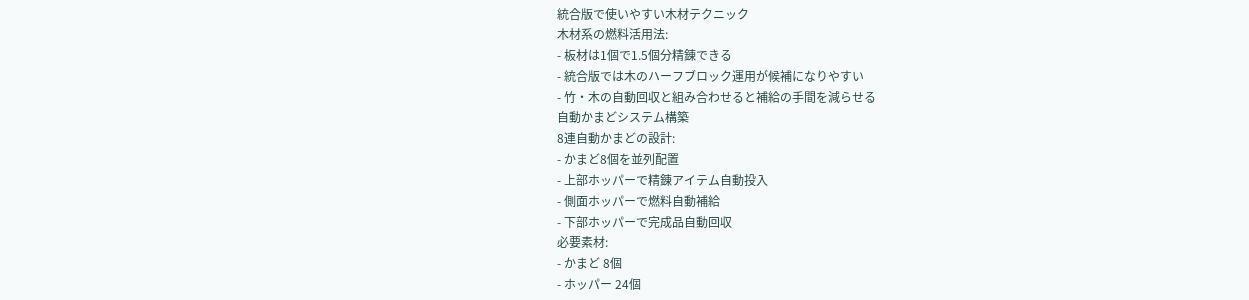統合版で使いやすい木材テクニック
木材系の燃料活用法:
- 板材は1個で1.5個分精錬できる
- 統合版では木のハーフブロック運用が候補になりやすい
- 竹・木の自動回収と組み合わせると補給の手間を減らせる
自動かまどシステム構築
8連自動かまどの設計:
- かまど8個を並列配置
- 上部ホッパーで精錬アイテム自動投入
- 側面ホッパーで燃料自動補給
- 下部ホッパーで完成品自動回収
必要素材:
- かまど 8個
- ホッパー 24個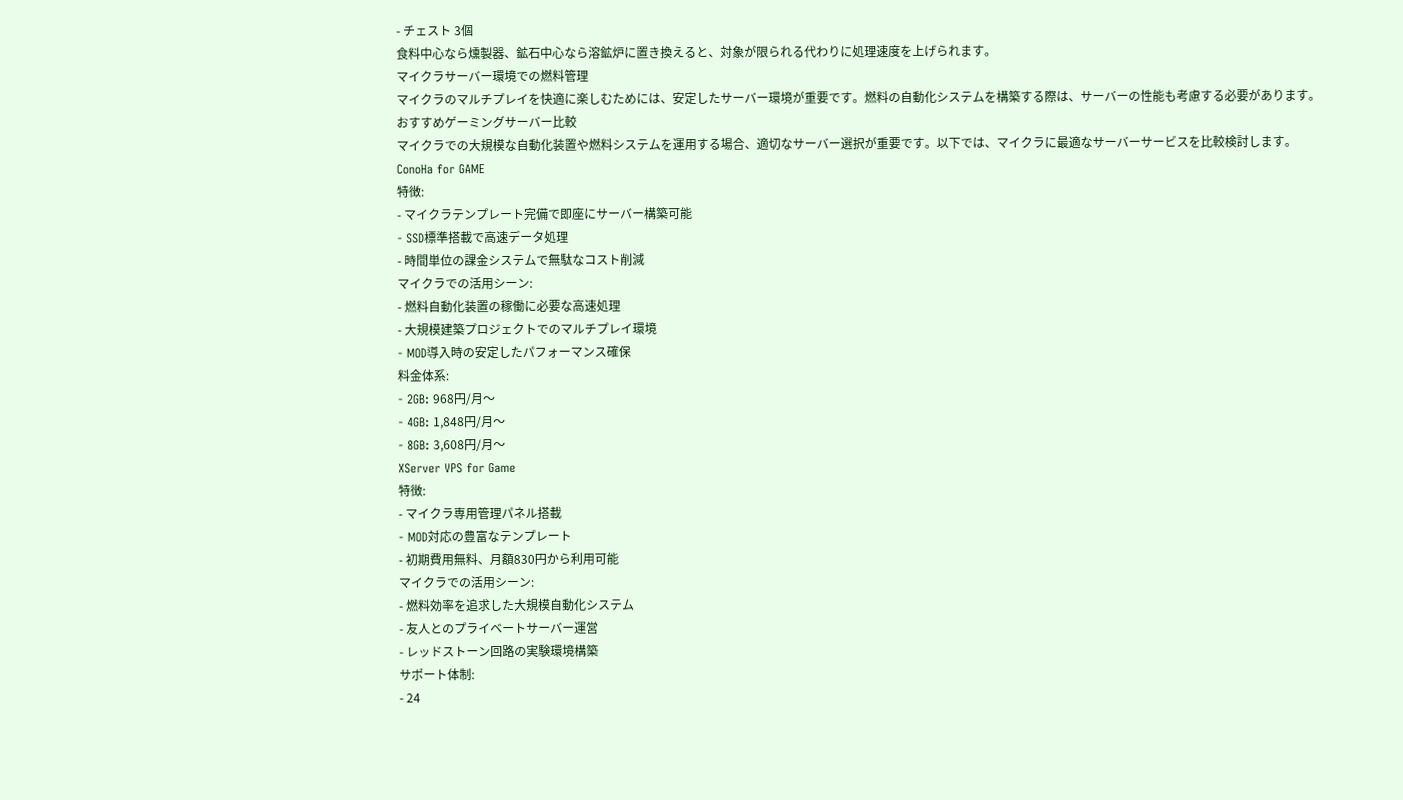- チェスト 3個
食料中心なら燻製器、鉱石中心なら溶鉱炉に置き換えると、対象が限られる代わりに処理速度を上げられます。
マイクラサーバー環境での燃料管理
マイクラのマルチプレイを快適に楽しむためには、安定したサーバー環境が重要です。燃料の自動化システムを構築する際は、サーバーの性能も考慮する必要があります。
おすすめゲーミングサーバー比較
マイクラでの大規模な自動化装置や燃料システムを運用する場合、適切なサーバー選択が重要です。以下では、マイクラに最適なサーバーサービスを比較検討します。
ConoHa for GAME
特徴:
- マイクラテンプレート完備で即座にサーバー構築可能
- SSD標準搭載で高速データ処理
- 時間単位の課金システムで無駄なコスト削減
マイクラでの活用シーン:
- 燃料自動化装置の稼働に必要な高速処理
- 大規模建築プロジェクトでのマルチプレイ環境
- MOD導入時の安定したパフォーマンス確保
料金体系:
- 2GB: 968円/月〜
- 4GB: 1,848円/月〜
- 8GB: 3,608円/月〜
XServer VPS for Game
特徴:
- マイクラ専用管理パネル搭載
- MOD対応の豊富なテンプレート
- 初期費用無料、月額830円から利用可能
マイクラでの活用シーン:
- 燃料効率を追求した大規模自動化システム
- 友人とのプライベートサーバー運営
- レッドストーン回路の実験環境構築
サポート体制:
- 24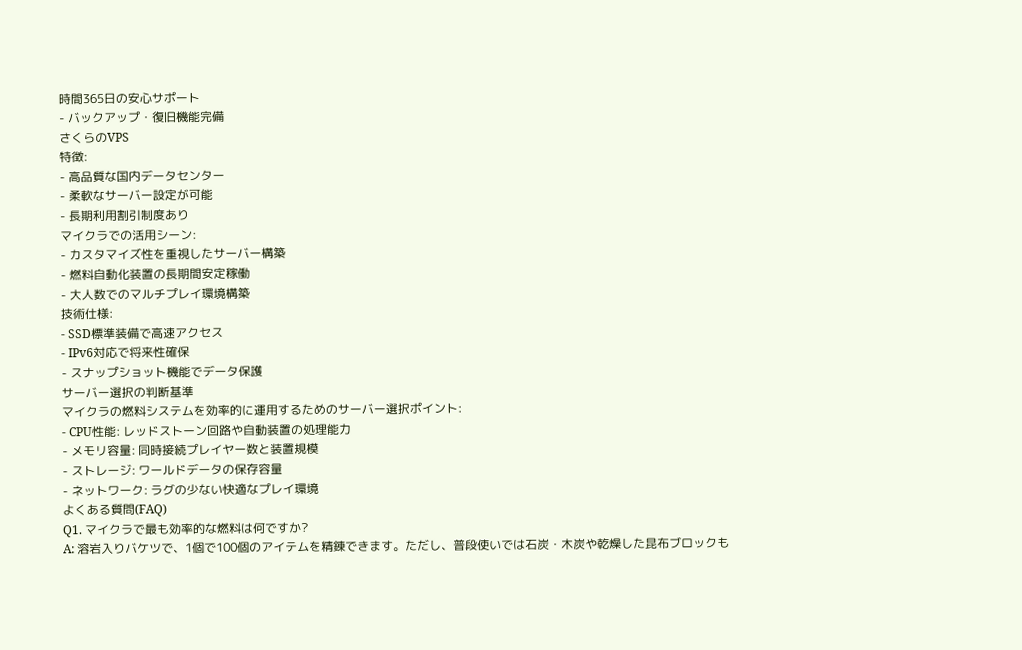時間365日の安心サポート
- バックアップ・復旧機能完備
さくらのVPS
特徴:
- 高品質な国内データセンター
- 柔軟なサーバー設定が可能
- 長期利用割引制度あり
マイクラでの活用シーン:
- カスタマイズ性を重視したサーバー構築
- 燃料自動化装置の長期間安定稼働
- 大人数でのマルチプレイ環境構築
技術仕様:
- SSD標準装備で高速アクセス
- IPv6対応で将来性確保
- スナップショット機能でデータ保護
サーバー選択の判断基準
マイクラの燃料システムを効率的に運用するためのサーバー選択ポイント:
- CPU性能: レッドストーン回路や自動装置の処理能力
- メモリ容量: 同時接続プレイヤー数と装置規模
- ストレージ: ワールドデータの保存容量
- ネットワーク: ラグの少ない快適なプレイ環境
よくある質問(FAQ)
Q1. マイクラで最も効率的な燃料は何ですか?
A: 溶岩入りバケツで、1個で100個のアイテムを精錬できます。ただし、普段使いでは石炭・木炭や乾燥した昆布ブロックも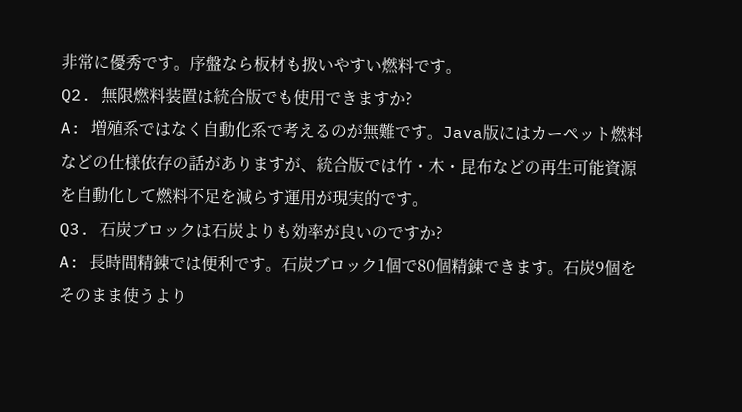非常に優秀です。序盤なら板材も扱いやすい燃料です。
Q2. 無限燃料装置は統合版でも使用できますか?
A: 増殖系ではなく自動化系で考えるのが無難です。Java版にはカーペット燃料などの仕様依存の話がありますが、統合版では竹・木・昆布などの再生可能資源を自動化して燃料不足を減らす運用が現実的です。
Q3. 石炭ブロックは石炭よりも効率が良いのですか?
A: 長時間精錬では便利です。石炭ブロック1個で80個精錬できます。石炭9個をそのまま使うより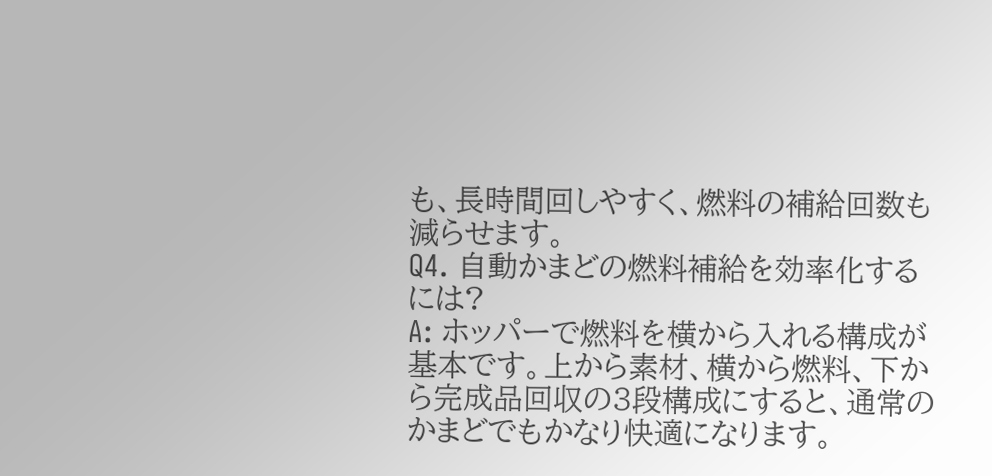も、長時間回しやすく、燃料の補給回数も減らせます。
Q4. 自動かまどの燃料補給を効率化するには?
A: ホッパーで燃料を横から入れる構成が基本です。上から素材、横から燃料、下から完成品回収の3段構成にすると、通常のかまどでもかなり快適になります。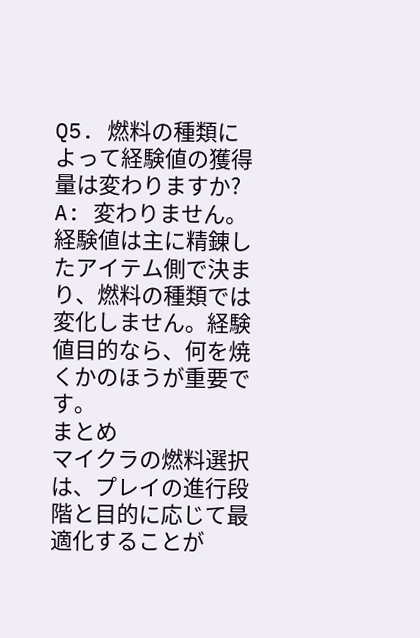Q5. 燃料の種類によって経験値の獲得量は変わりますか?
A: 変わりません。経験値は主に精錬したアイテム側で決まり、燃料の種類では変化しません。経験値目的なら、何を焼くかのほうが重要です。
まとめ
マイクラの燃料選択は、プレイの進行段階と目的に応じて最適化することが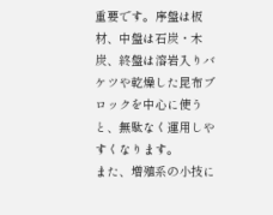重要です。序盤は板材、中盤は石炭・木炭、終盤は溶岩入りバケツや乾燥した昆布ブロックを中心に使うと、無駄なく運用しやすくなります。
また、増殖系の小技に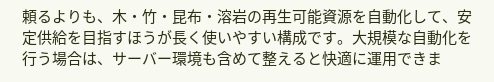頼るよりも、木・竹・昆布・溶岩の再生可能資源を自動化して、安定供給を目指すほうが長く使いやすい構成です。大規模な自動化を行う場合は、サーバー環境も含めて整えると快適に運用できま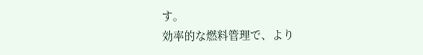す。
効率的な燃料管理で、より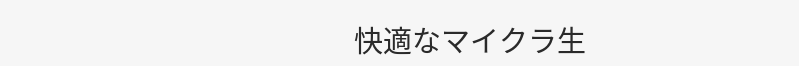快適なマイクラ生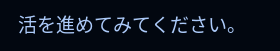活を進めてみてください。